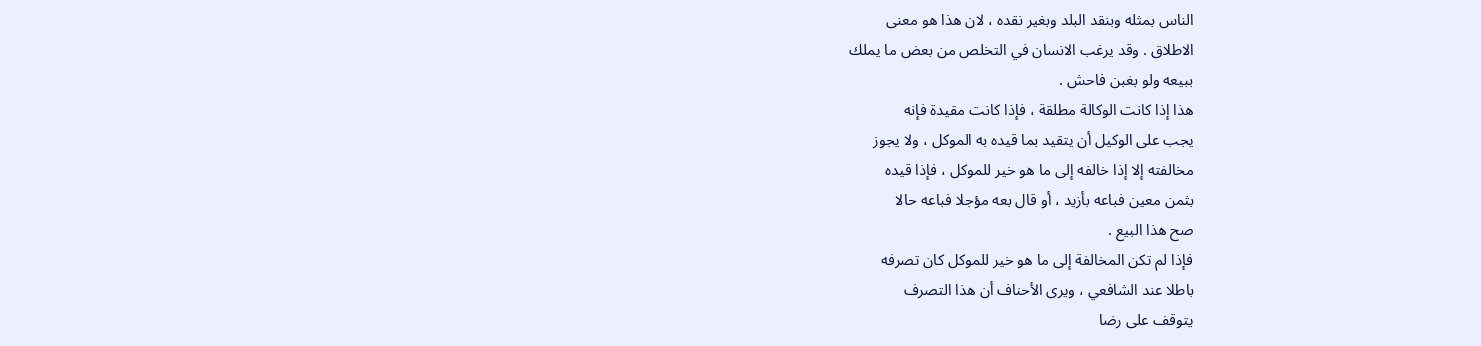الناس بمثله وبنقد البلد وبغير نقده ، لان هذا هو معنى
الاطلاق . وقد يرغب الانسان في التخلص من بعض ما يملك
ببيعه ولو بغبن فاحش .
هذا إذا كانت الوكالة مطلقة ، فإذا كانت مقيدة فإنه
يجب على الوكيل أن يتقيد بما قيده به الموكل ، ولا يجوز
مخالفته إلا إذا خالفه إلى ما هو خير للموكل ، فإذا قيده
بثمن معين فباعه بأزيد ، أو قال بعه مؤجلا فباعه حالا
صح هذا البيع .
فإذا لم تكن المخالفة إلى ما هو خير للموكل كان تصرفه
باطلا عند الشافعي ، ويرى الأحناف أن هذا التصرف
يتوقف على رضا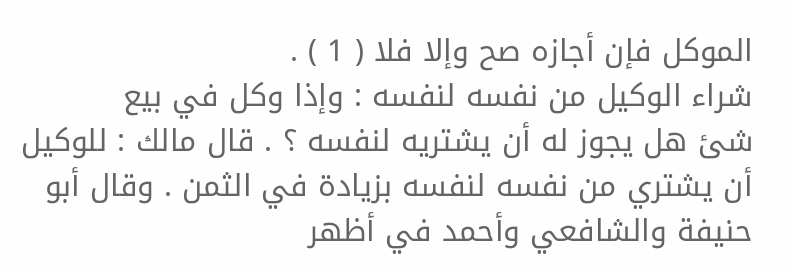الموكل فإن أجازه صح وإلا فلا ( 1 ) .
شراء الوكيل من نفسه لنفسه : وإذا وكل في بيع
شئ هل يجوز له أن يشتريه لنفسه ؟ . قال مالك : للوكيل
أن يشتري من نفسه لنفسه بزيادة في الثمن . وقال أبو
حنيفة والشافعي وأحمد في أظهر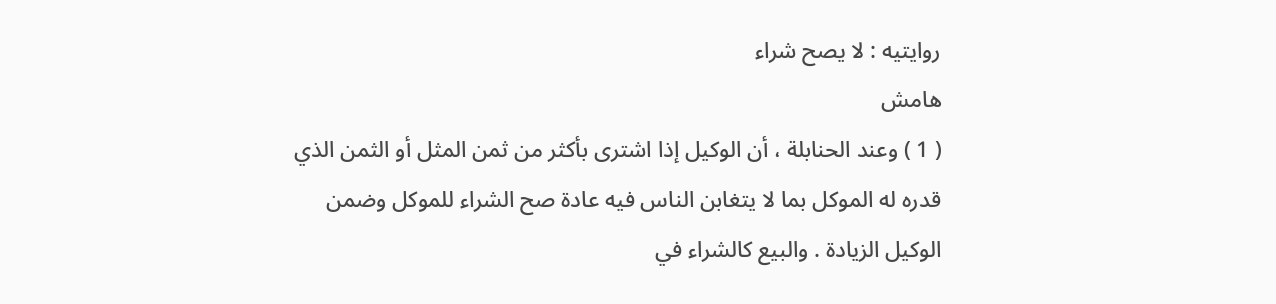روايتيه : لا يصح شراء
هامش
( 1 ) وعند الحنابلة ، أن الوكيل إذا اشترى بأكثر من ثمن المثل أو الثمن الذي
قدره له الموكل بما لا يتغابن الناس فيه عادة صح الشراء للموكل وضمن
الوكيل الزيادة . والبيع كالشراء في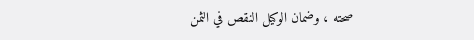صحته ، وضمان الوكيل النقص في الثمن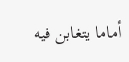أماما يتغابن فيه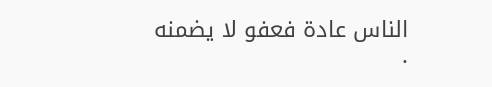الناس عادة فعفو لا يضمنه .